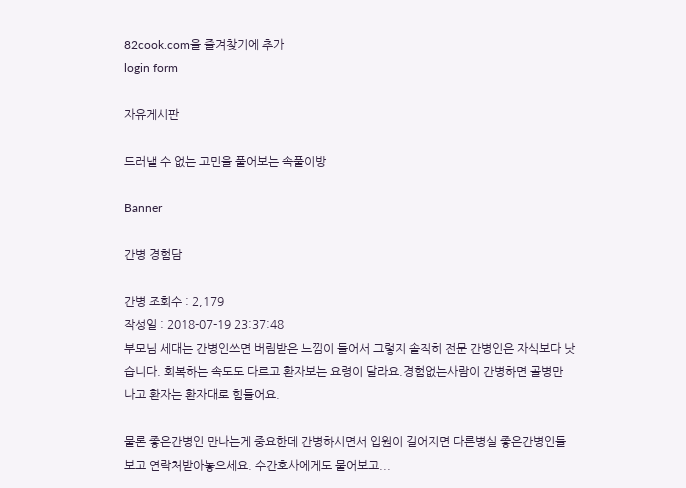82cook.com을 즐겨찾기에 추가
login form

자유게시판

드러낼 수 없는 고민을 풀어보는 속풀이방

Banner

간병 경험담

간병 조회수 : 2,179
작성일 : 2018-07-19 23:37:48
부모님 세대는 간병인쓰면 버림받은 느낌이 들어서 그렇지 솔직히 전문 간병인은 자식보다 낫습니다. 회복하는 속도도 다르고 환자보는 요령이 달라요.경험없는사람이 간병하면 골병만 나고 환자는 환자대로 힘들어요.

물론 좋은간병인 만나는게 중요한데 간병하시면서 입원이 길어지면 다른병실 좋은간병인들 보고 연락처받아놓으세요. 수간호사에게도 물어보고...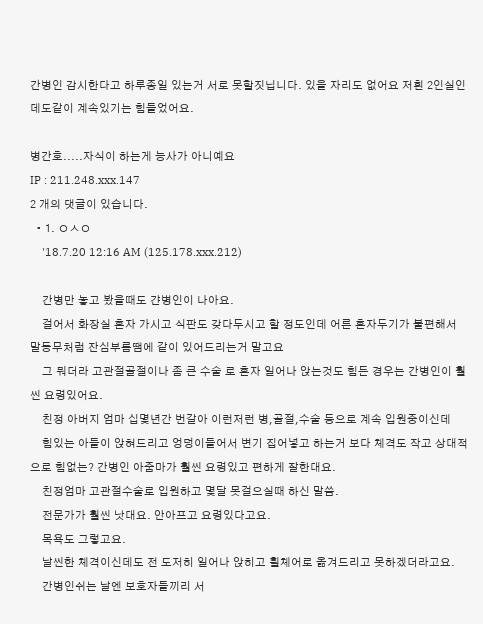간병인 감시한다고 하루종일 있는거 서로 못할짓닙니다. 있을 자리도 없어요 저흰 2인실인데도같이 계속있기는 힘들었어요.

병간호.....자식이 하는게 능사가 아니예요
IP : 211.248.xxx.147
2 개의 댓글이 있습니다.
  • 1. ㅇㅅㅇ
    '18.7.20 12:16 AM (125.178.xxx.212)

    간병만 놓고 봤을때도 갼병인이 나아요.
    걸어서 화장실 혼자 가시고 식판도 갖다두시고 할 정도인데 어른 혼자두기가 불편해서 말동무처럼 잔심부름땜에 같이 있어드리는거 말고요
    그 뭐더라 고관절골절이나 좀 큰 수술 로 혼자 일어나 앉는것도 힘든 경우는 간병인이 훨씬 요령있어요.
    친정 아버지 엄마 십몇년간 번갈아 이런저런 병,골절,수술 등으로 계속 입원중이신데
    힘있는 아들이 앉혀드리고 엉덩이들어서 변기 집어넣고 하는거 보다 체격도 작고 상대적으로 힘없는? 간병인 아줌마가 훨씬 요령있고 편하게 잘한대요.
    친정엄마 고관절수술로 입원하고 몇달 못걸으실때 하신 말씀.
    전문가가 훨씬 낫대요. 안아프고 요령있다고요.
    목욕도 그렇고요.
    날씬한 체격이신데도 전 도저히 일어나 앉히고 휠체어로 옮겨드리고 못하겠더라고요.
    간병인쉬는 날엔 보호자들끼리 서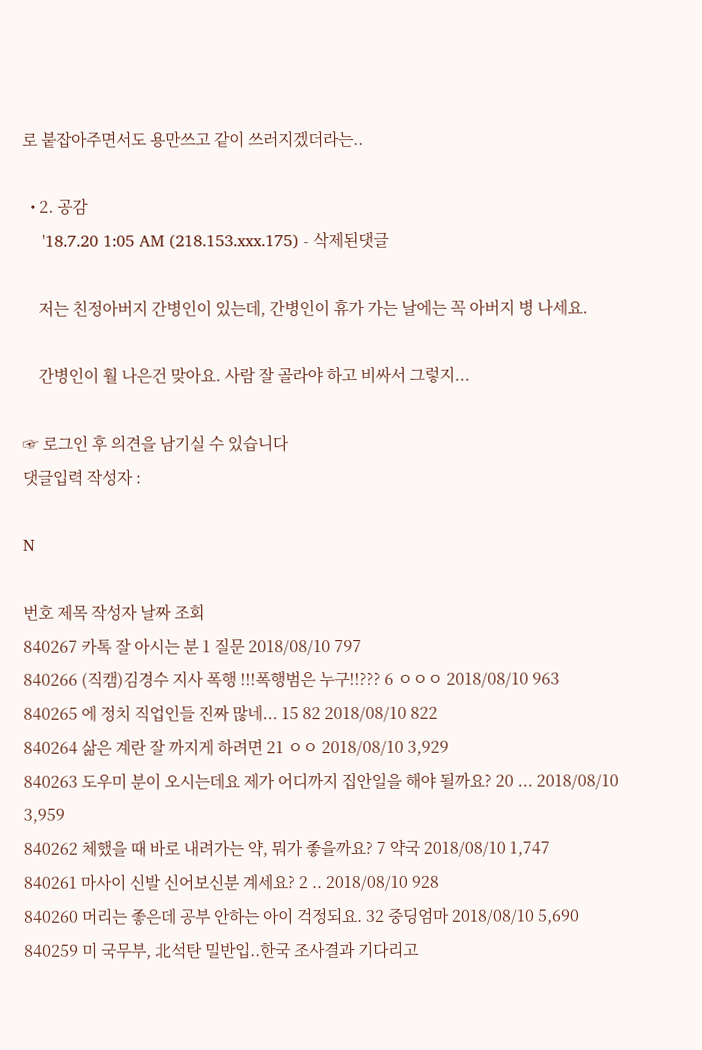로 붙잡아주면서도 용만쓰고 같이 쓰러지겠더라는..

  • 2. 공감
    '18.7.20 1:05 AM (218.153.xxx.175) - 삭제된댓글

    저는 친정아버지 간병인이 있는데, 간병인이 휴가 가는 날에는 꼭 아버지 병 나세요.

    간병인이 훨 나은건 맞아요. 사람 잘 골라야 하고 비싸서 그렇지...

☞ 로그인 후 의견을 남기실 수 있습니다
댓글입력 작성자 :

N

번호 제목 작성자 날짜 조회
840267 카톡 잘 아시는 분 1 질문 2018/08/10 797
840266 (직캠)김경수 지사 폭행 !!!폭행범은 누구!!??? 6 ㅇㅇㅇ 2018/08/10 963
840265 에 정치 직업인들 진짜 많네... 15 82 2018/08/10 822
840264 삶은 계란 잘 까지게 하려면 21 ㅇㅇ 2018/08/10 3,929
840263 도우미 분이 오시는데요 제가 어디까지 집안일을 해야 될까요? 20 ... 2018/08/10 3,959
840262 체했을 때 바로 내려가는 약, 뭐가 좋을까요? 7 약국 2018/08/10 1,747
840261 마사이 신발 신어보신분 계세요? 2 .. 2018/08/10 928
840260 머리는 좋은데 공부 안하는 아이 걱정되요. 32 중딩엄마 2018/08/10 5,690
840259 미 국무부, 北석탄 밀반입..한국 조사결과 기다리고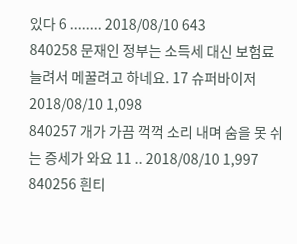있다 6 ........ 2018/08/10 643
840258 문재인 정부는 소득세 대신 보험료 늘려서 메꿀려고 하네요. 17 슈퍼바이저 2018/08/10 1,098
840257 개가 가끔 꺽꺽 소리 내며 숨을 못 쉬는 증세가 와요 11 .. 2018/08/10 1,997
840256 흰티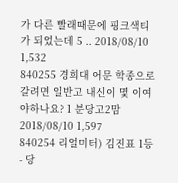가 다른 빨래때문에 핑크색티가 되었는데 5 .. 2018/08/10 1,532
840255 경희대 어문 학종으로 갈려면 일반고 내신이 몇 이여야하나요? 1 분당고2맘 2018/08/10 1,597
840254 리얼미터) 김진표 1등- 당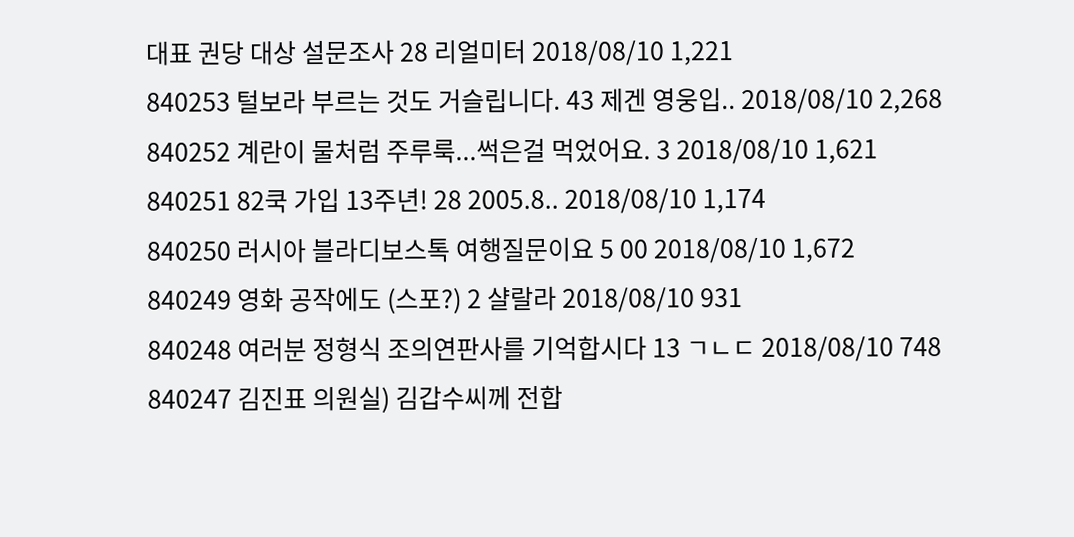대표 권당 대상 설문조사 28 리얼미터 2018/08/10 1,221
840253 털보라 부르는 것도 거슬립니다. 43 제겐 영웅입.. 2018/08/10 2,268
840252 계란이 물처럼 주루룩...썩은걸 먹었어요. 3 2018/08/10 1,621
840251 82쿡 가입 13주년! 28 2005.8.. 2018/08/10 1,174
840250 러시아 블라디보스톡 여행질문이요 5 00 2018/08/10 1,672
840249 영화 공작에도 (스포?) 2 샬랄라 2018/08/10 931
840248 여러분 정형식 조의연판사를 기억합시다 13 ㄱㄴㄷ 2018/08/10 748
840247 김진표 의원실) 김갑수씨께 전합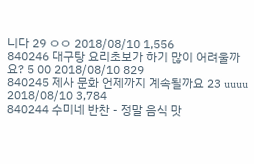니다 29 ㅇㅇ 2018/08/10 1,556
840246 대구탕 요리초보가 하기 많이 어려울까요? 5 00 2018/08/10 829
840245 제사 문화 언제까지 계속될까요 23 uuuu 2018/08/10 3,784
840244 수미네 반찬 - 정말 음식 맛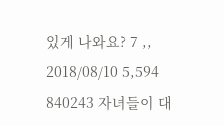있게 나와요? 7 ,, 2018/08/10 5,594
840243 자녀들이 대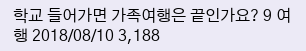학교 들어가면 가족여행은 끝인가요? 9 여행 2018/08/10 3,188